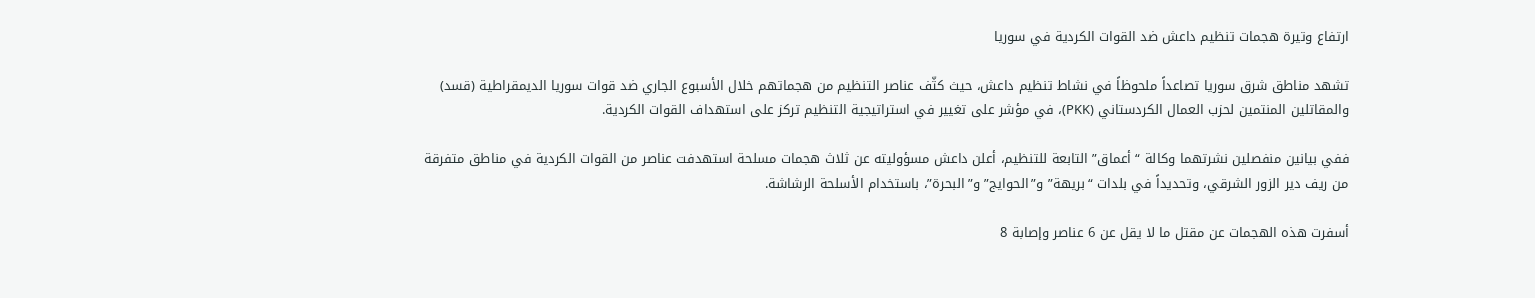ارتفاع وتيرة هجمات تنظيم داعش ضد القوات الكردية في سوريا

تشهد مناطق شرق سوريا تصاعداً ملحوظاً في نشاط تنظيم داعش، حيث كثّف عناصر التنظيم من هجماتهم خلال الأسبوع الجاري ضد قوات سوريا الديمقراطية (قسد) والمقاتلين المنتمين لحزب العمال الكردستاني (PKK)، في مؤشر على تغيير في استراتيجية التنظيم تركز على استهداف القوات الكردية.

ففي بيانين منفصلين نشرتهما وكالة “أعماق” التابعة للتنظيم، أعلن داعش مسؤوليته عن ثلاث هجمات مسلحة استهدفت عناصر من القوات الكردية في مناطق متفرقة من ريف دير الزور الشرقي، وتحديداً في بلدات “بريهة” و”الحوايج” و”البحرة”، باستخدام الأسلحة الرشاشة.

أسفرت هذه الهجمات عن مقتل ما لا يقل عن 6 عناصر وإصابة 8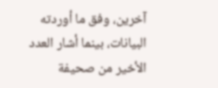آخرين، وفق ما أوردته البيانات، بينما أشار العدد الأخير من صحيفة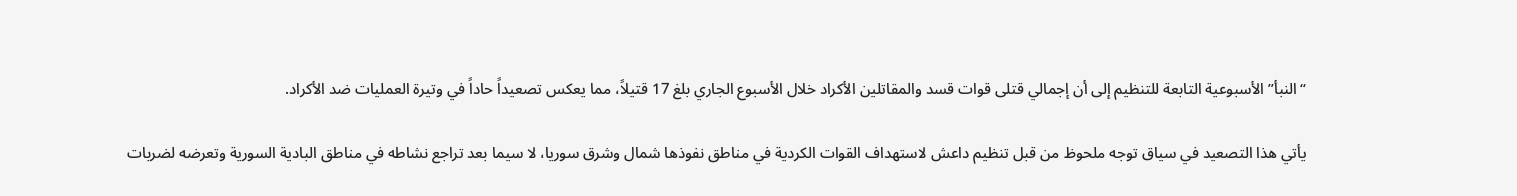“النبأ” الأسبوعية التابعة للتنظيم إلى أن إجمالي قتلى قوات قسد والمقاتلين الأكراد خلال الأسبوع الجاري بلغ 17 قتيلاً، مما يعكس تصعيداً حاداً في وتيرة العمليات ضد الأكراد.

يأتي هذا التصعيد في سياق توجه ملحوظ من قبل تنظيم داعش لاستهداف القوات الكردية في مناطق نفوذها شمال وشرق سوريا، لا سيما بعد تراجع نشاطه في مناطق البادية السورية وتعرضه لضربات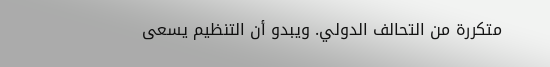متكررة من التحالف الدولي. ويبدو أن التنظيم يسعى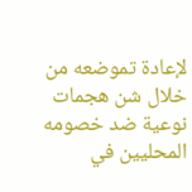لإعادة تموضعه من خلال شن هجمات نوعية ضد خصومه المحليين في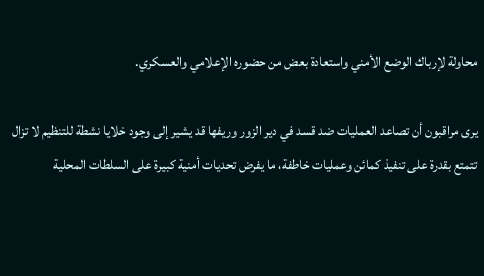محاولة لإرباك الوضع الأمني واستعادة بعض من حضوره الإعلامي والعسكري.

يرى مراقبون أن تصاعد العمليات ضد قسد في دير الزور وريفها قد يشير إلى وجود خلايا نشطة للتنظيم لا تزال تتمتع بقدرة على تنفيذ كمائن وعمليات خاطفة، ما يفرض تحديات أمنية كبيرة على السلطات المحلية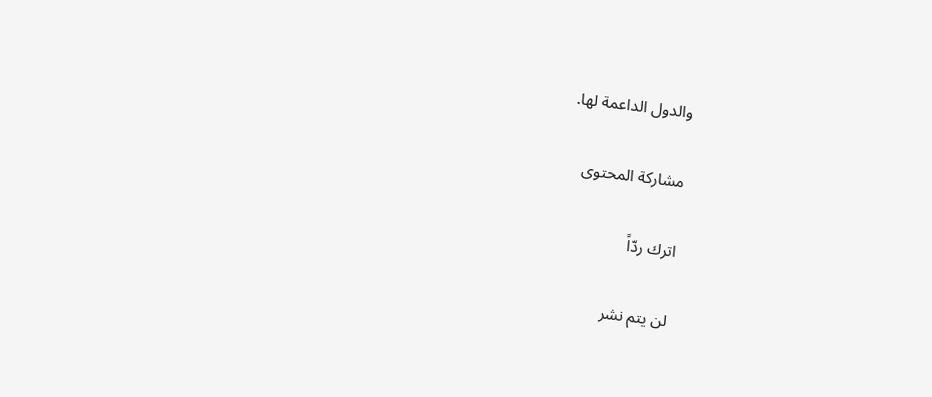والدول الداعمة لها.

مشاركة المحتوى

اترك ردّاً

لن يتم نشر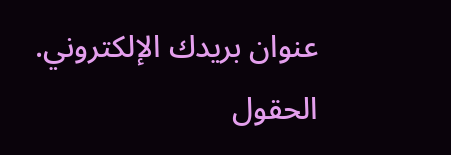عنوان بريدك الإلكتروني. الحقول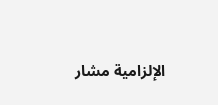الإلزامية مشار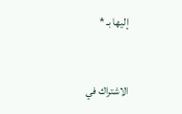إليها بـ *


الاشتراك في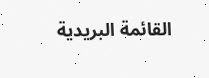القائمة البريدية